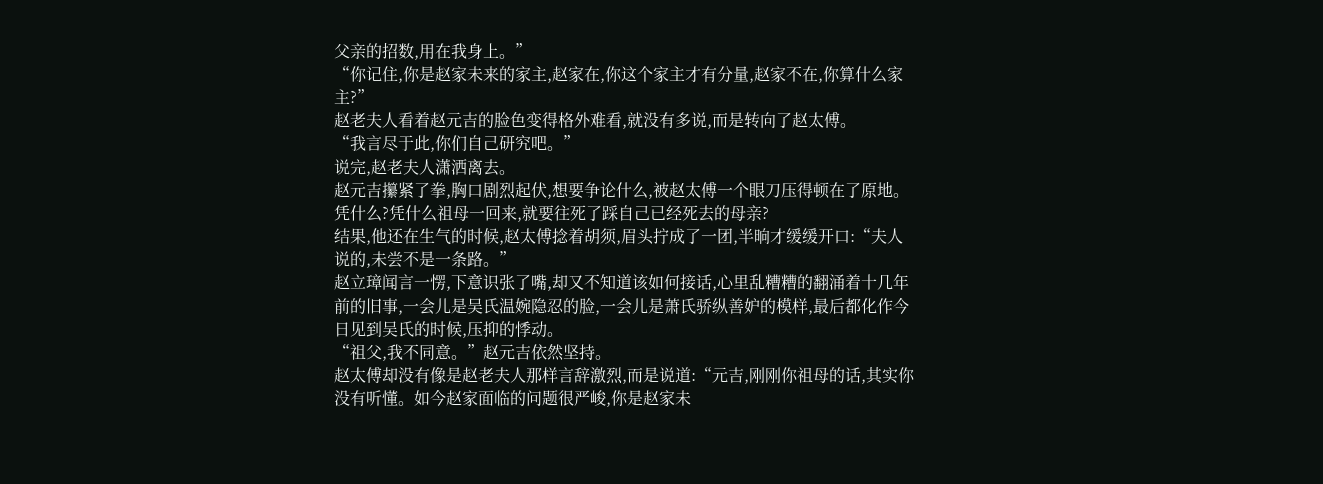父亲的招数,用在我身上。”
“你记住,你是赵家未来的家主,赵家在,你这个家主才有分量,赵家不在,你算什么家主?”
赵老夫人看着赵元吉的脸色变得格外难看,就没有多说,而是转向了赵太傅。
“我言尽于此,你们自己研究吧。”
说完,赵老夫人潇洒离去。
赵元吉攥紧了拳,胸口剧烈起伏,想要争论什么,被赵太傅一个眼刀压得顿在了原地。
凭什么?凭什么祖母一回来,就要往死了踩自己已经死去的母亲?
结果,他还在生气的时候,赵太傅捻着胡须,眉头拧成了一团,半晌才缓缓开口:“夫人说的,未尝不是一条路。”
赵立璋闻言一愣,下意识张了嘴,却又不知道该如何接话,心里乱糟糟的翻涌着十几年前的旧事,一会儿是吴氏温婉隐忍的脸,一会儿是萧氏骄纵善妒的模样,最后都化作今日见到吴氏的时候,压抑的悸动。
“祖父,我不同意。”赵元吉依然坚持。
赵太傅却没有像是赵老夫人那样言辞激烈,而是说道:“元吉,刚刚你祖母的话,其实你没有听懂。如今赵家面临的问题很严峻,你是赵家未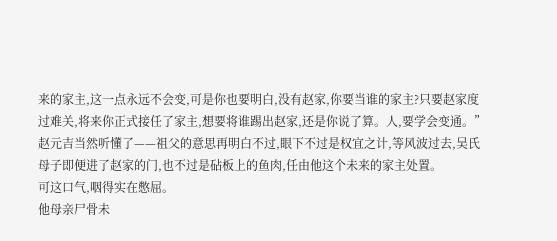来的家主,这一点永远不会变,可是你也要明白,没有赵家,你要当谁的家主?只要赵家度过难关,将来你正式接任了家主,想要将谁踢出赵家,还是你说了算。人,要学会变通。”
赵元吉当然听懂了——祖父的意思再明白不过,眼下不过是权宜之计,等风波过去,吴氏母子即便进了赵家的门,也不过是砧板上的鱼肉,任由他这个未来的家主处置。
可这口气,咽得实在憋屈。
他母亲尸骨未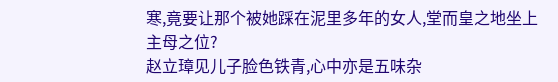寒,竟要让那个被她踩在泥里多年的女人,堂而皇之地坐上主母之位?
赵立璋见儿子脸色铁青,心中亦是五味杂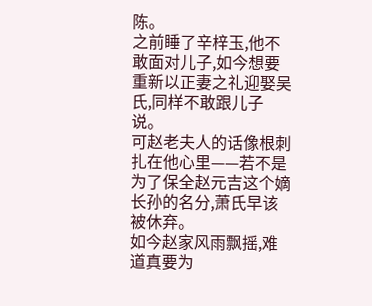陈。
之前睡了辛梓玉,他不敢面对儿子,如今想要重新以正妻之礼迎娶吴氏,同样不敢跟儿子说。
可赵老夫人的话像根刺扎在他心里——若不是为了保全赵元吉这个嫡长孙的名分,萧氏早该被休弃。
如今赵家风雨飘摇,难道真要为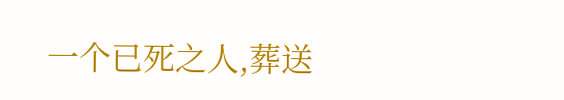一个已死之人,葬送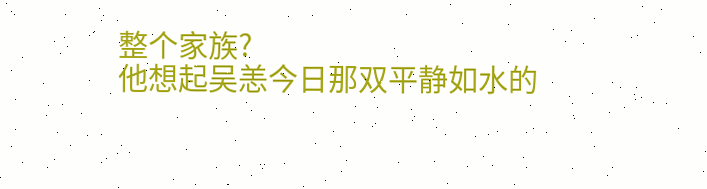整个家族?
他想起吴恙今日那双平静如水的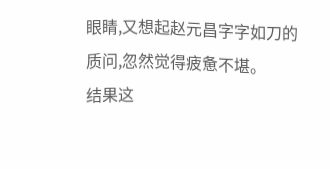眼睛,又想起赵元昌字字如刀的质问,忽然觉得疲惫不堪。
结果这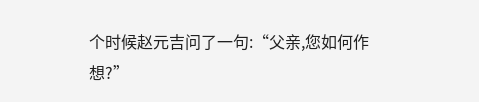个时候赵元吉问了一句:“父亲,您如何作想?”